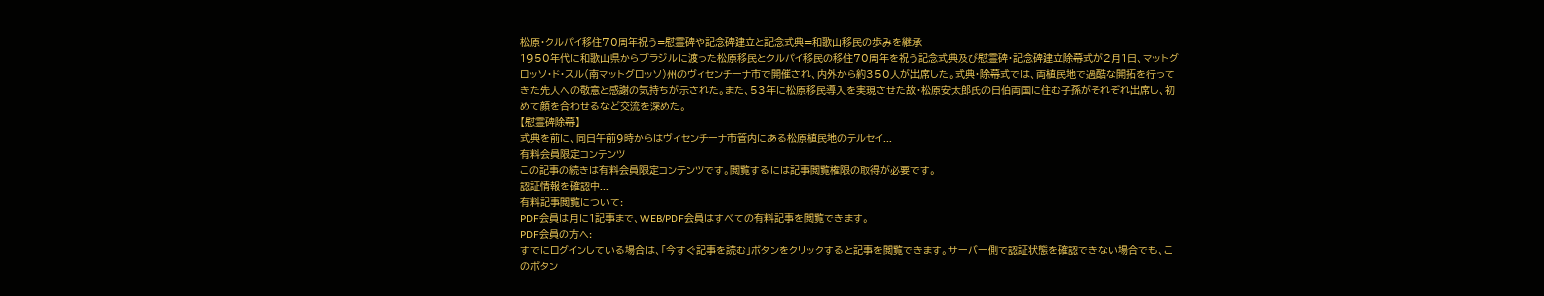松原・クルパイ移住70周年祝う=慰霊碑や記念碑建立と記念式典=和歌山移民の歩みを継承
1950年代に和歌山県からブラジルに渡った松原移民とクルパイ移民の移住70周年を祝う記念式典及び慰霊碑・記念碑建立除幕式が2月1日、マットグロッソ・ド・スル(南マットグロッソ)州のヴィセンチーナ市で開催され、内外から約350人が出席した。式典・除幕式では、両植民地で過酷な開拓を行ってきた先人への敬意と感謝の気持ちが示された。また、53年に松原移民導入を実現させた故・松原安太郎氏の日伯両国に住む子孫がそれぞれ出席し、初めて顔を合わせるなど交流を深めた。
【慰霊碑除幕】
式典を前に、同日午前9時からはヴィセンチーナ市管内にある松原植民地のテルセイ...
有料会員限定コンテンツ
この記事の続きは有料会員限定コンテンツです。閲覧するには記事閲覧権限の取得が必要です。
認証情報を確認中...
有料記事閲覧について:
PDF会員は月に1記事まで、WEB/PDF会員はすべての有料記事を閲覧できます。
PDF会員の方へ:
すでにログインしている場合は、「今すぐ記事を読む」ボタンをクリックすると記事を閲覧できます。サーバー側で認証状態を確認できない場合でも、このボタン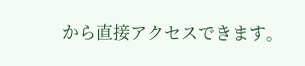から直接アクセスできます。